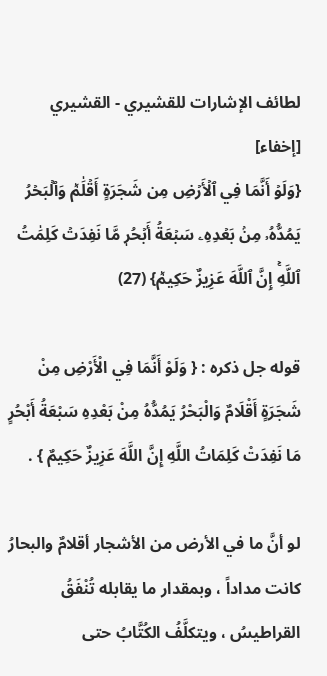لطائف الإشارات للقشيري - القشيري [إخفاء]
{وَلَوۡ أَنَّمَا فِي ٱلۡأَرۡضِ مِن شَجَرَةٍ أَقۡلَٰمٞ وَٱلۡبَحۡرُ يَمُدُّهُۥ مِنۢ بَعۡدِهِۦ سَبۡعَةُ أَبۡحُرٖ مَّا نَفِدَتۡ كَلِمَٰتُ ٱللَّهِۚ إِنَّ ٱللَّهَ عَزِيزٌ حَكِيمٞ} (27)

قوله جل ذكره : { وَلَوْ أَنَّمَا فِي الْأَرْضِ مِنْ شَجَرَةٍ أَقْلَامٌ وَالْبَحْرُ يَمُدُّهُ مِنْ بَعْدِهِ سَبْعَةُ أَبْحُرٍ مَا نَفِدَتْ كَلِمَاتُ اللَّهِ إِنَّ اللَّهَ عَزِيزٌ حَكِيمٌ } .

لو أنَّ ما في الأرض من الأشجار أقلامٌ والبحارُ كانت مداداً ، وبمقدار ما يقابله تُنْفَقُ القراطيسُ ، ويتكلَّفُ الكُتَّابُ حتى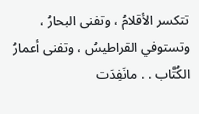تتكسر الأقلامُ ، وتفنى البحارُ ، وتستوفي القراطيسُ ، وتفنى أعمارُ الكُتَّاب . . مانَفِدَت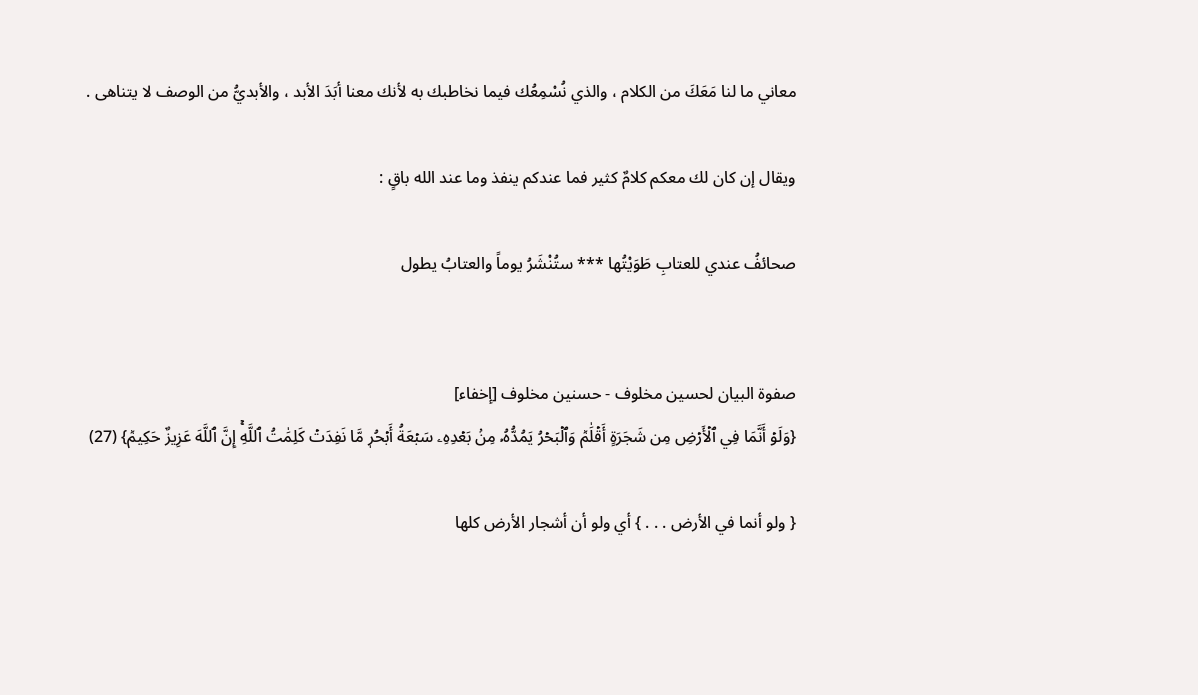معاني ما لنا مَعَكَ من الكلام ، والذي نُسْمِعُك فيما نخاطبك به لأنك معنا أبَدَ الأبد ، والأبديُّ من الوصف لا يتناهى .

ويقال إن كان لك معكم كلامٌ كثير فما عندكم ينفذ وما عند الله باقٍ :

صحائفُ عندي للعتابِ طَوَيْتُها *** ستُنْشَرُ يوماً والعتابُ يطول


صفوة البيان لحسين مخلوف - حسنين مخلوف [إخفاء]
{وَلَوۡ أَنَّمَا فِي ٱلۡأَرۡضِ مِن شَجَرَةٍ أَقۡلَٰمٞ وَٱلۡبَحۡرُ يَمُدُّهُۥ مِنۢ بَعۡدِهِۦ سَبۡعَةُ أَبۡحُرٖ مَّا نَفِدَتۡ كَلِمَٰتُ ٱللَّهِۚ إِنَّ ٱللَّهَ عَزِيزٌ حَكِيمٞ} (27)

{ ولو أنما في الأرض . . . } أي ولو أن أشجار الأرض كلها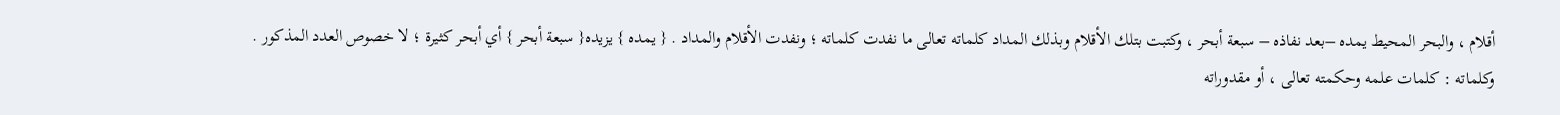أقلام ، والبحر المحيط يمده –بعد نفاذه – سبعة أبحر ، وكتبت بتلك الأقلام وبذلك المداد كلماته تعالى ما نفدت كلماته ؛ ونفدت الأقلام والمداد . { يمده } يزيده{ سبعة أبحر } أي أبحر كثيرة ؛ لا خصوص العدد المذكور . وكلماته : كلمات علمه وحكمته تعالى ، أو مقدوراته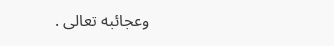وعجائبه تعالى .